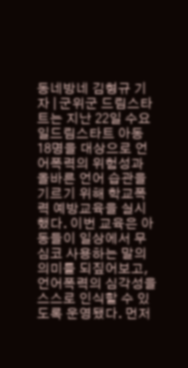동네방네 김형규 기자 | 군위군 드림스타트는 지난 22일 수요일드림스타트 아동 18명을 대상으로 언어폭력의 위험성과 올바른 언어 습관을 기르기 위해 학교폭력 예방교육을 실시했다. 이번 교육은 아동들이 일상에서 무심코 사용하는 말의 의미를 되짚어보고, 언어폭력의 심각성을 스스로 인식할 수 있도록 운영됐다. 먼저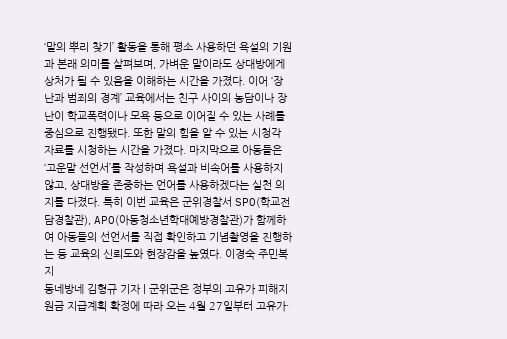‘말의 뿌리 찾기’ 활동을 통해 평소 사용하던 욕설의 기원과 본래 의미를 살펴보며, 가벼운 말이라도 상대방에게 상처가 될 수 있음을 이해하는 시간을 가졌다. 이어 ‘장난과 범죄의 경계’ 교육에서는 친구 사이의 농담이나 장난이 학교폭력이나 모욕 등으로 이어질 수 있는 사례를 중심으로 진행됐다. 또한 말의 힘을 알 수 있는 시청각 자료를 시청하는 시간을 가졌다. 마지막으로 아동들은 ‘고운말 선언서’를 작성하며 욕설과 비속어를 사용하지 않고, 상대방을 존중하는 언어를 사용하겠다는 실천 의지를 다졌다. 특히 이번 교육은 군위경찰서 SPO(학교전담경찰관), APO(아동청소년학대예방경찰관)가 함께하여 아동들의 선언서를 직접 확인하고 기념촬영을 진행하는 등 교육의 신뢰도와 현장감을 높였다. 이경숙 주민복지
동네방네 김형규 기자 | 군위군은 정부의 고유가 피해지원금 지급계획 확정에 따라 오는 4월 27일부터 고유가·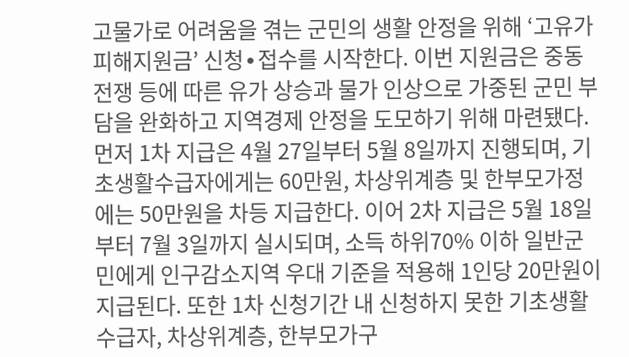고물가로 어려움을 겪는 군민의 생활 안정을 위해 ‘고유가 피해지원금’ 신청∙접수를 시작한다. 이번 지원금은 중동전쟁 등에 따른 유가 상승과 물가 인상으로 가중된 군민 부담을 완화하고 지역경제 안정을 도모하기 위해 마련됐다. 먼저 1차 지급은 4월 27일부터 5월 8일까지 진행되며, 기초생활수급자에게는 60만원, 차상위계층 및 한부모가정에는 50만원을 차등 지급한다. 이어 2차 지급은 5월 18일부터 7월 3일까지 실시되며, 소득 하위70% 이하 일반군민에게 인구감소지역 우대 기준을 적용해 1인당 20만원이 지급된다. 또한 1차 신청기간 내 신청하지 못한 기초생활수급자, 차상위계층, 한부모가구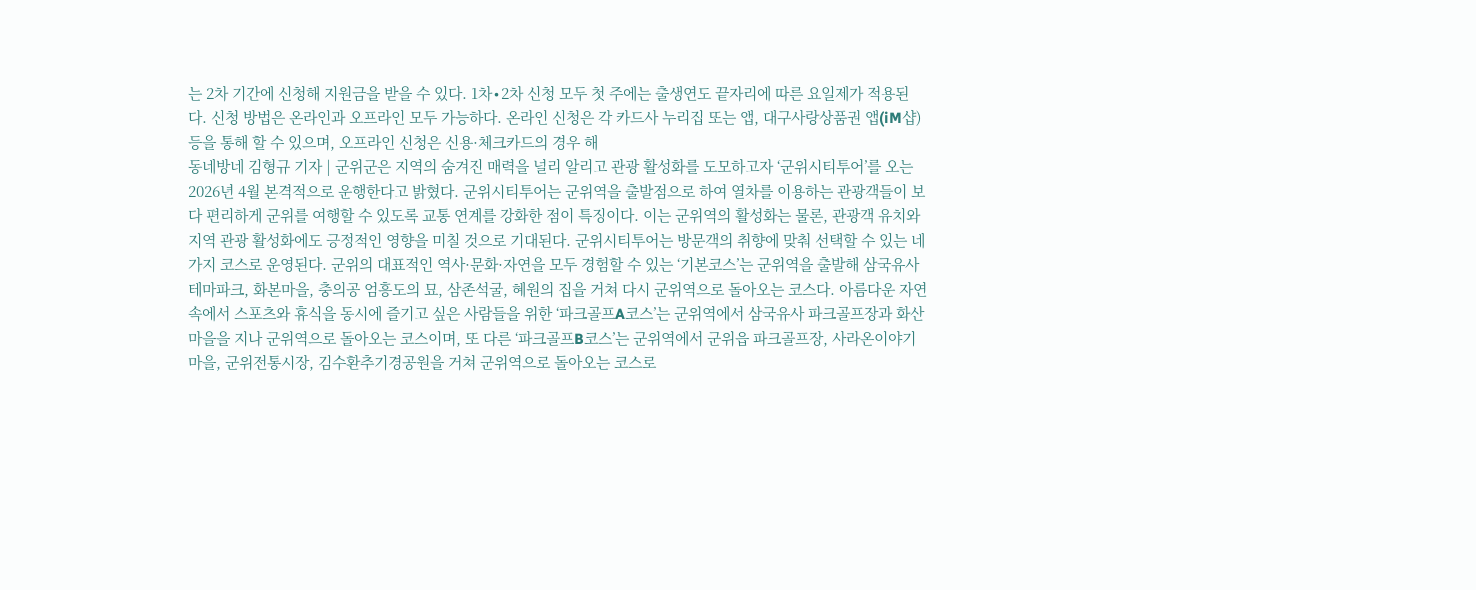는 2차 기간에 신청해 지원금을 받을 수 있다. 1차∙2차 신청 모두 첫 주에는 출생연도 끝자리에 따른 요일제가 적용된다. 신청 방법은 온라인과 오프라인 모두 가능하다. 온라인 신청은 각 카드사 누리집 또는 앱, 대구사랑상품권 앱(iM샵) 등을 통해 할 수 있으며, 오프라인 신청은 신용·체크카드의 경우 해
동네방네 김형규 기자 | 군위군은 지역의 숨겨진 매력을 널리 알리고 관광 활성화를 도모하고자 ‘군위시티투어’를 오는 2026년 4월 본격적으로 운행한다고 밝혔다. 군위시티투어는 군위역을 출발점으로 하여 열차를 이용하는 관광객들이 보다 편리하게 군위를 여행할 수 있도록 교통 연계를 강화한 점이 특징이다. 이는 군위역의 활성화는 물론, 관광객 유치와 지역 관광 활성화에도 긍정적인 영향을 미칠 것으로 기대된다. 군위시티투어는 방문객의 취향에 맞춰 선택할 수 있는 네 가지 코스로 운영된다. 군위의 대표적인 역사·문화·자연을 모두 경험할 수 있는 ‘기본코스’는 군위역을 출발해 삼국유사테마파크, 화본마을, 충의공 엄흥도의 묘, 삼존석굴, 혜원의 집을 거쳐 다시 군위역으로 돌아오는 코스다. 아름다운 자연 속에서 스포츠와 휴식을 동시에 즐기고 싶은 사람들을 위한 ‘파크골프A코스’는 군위역에서 삼국유사 파크골프장과 화산마을을 지나 군위역으로 돌아오는 코스이며, 또 다른 ‘파크골프B코스’는 군위역에서 군위읍 파크골프장, 사라온이야기마을, 군위전통시장, 김수환추기경공원을 거쳐 군위역으로 돌아오는 코스로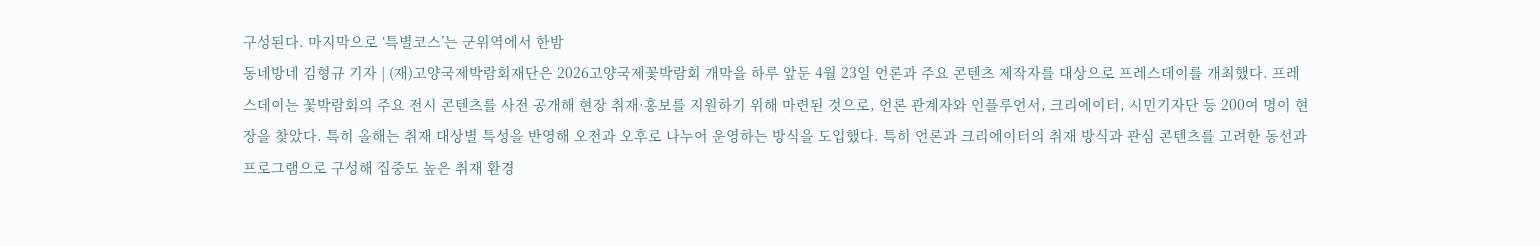구성된다. 마지막으로 ‘특별코스’는 군위역에서 한밤
동네방네 김형규 기자 | (재)고양국제박람회재단은 2026고양국제꽃박람회 개막을 하루 앞둔 4월 23일 언론과 주요 콘텐츠 제작자를 대상으로 프레스데이를 개최했다. 프레스데이는 꽃박람회의 주요 전시 콘텐츠를 사전 공개해 현장 취재·홍보를 지원하기 위해 마련된 것으로, 언론 관계자와 인플루언서, 크리에이터, 시민기자단 등 200여 명이 현장을 찾았다. 특히 올해는 취재 대상별 특성을 반영해 오전과 오후로 나누어 운영하는 방식을 도입했다. 특히 언론과 크리에이터의 취재 방식과 관심 콘텐츠를 고려한 동선과 프로그램으로 구성해 집중도 높은 취재 환경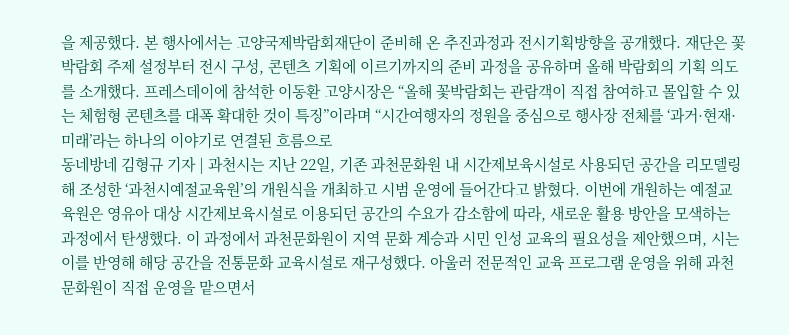을 제공했다. 본 행사에서는 고양국제박람회재단이 준비해 온 추진과정과 전시기획방향을 공개했다. 재단은 꽃박람회 주제 설정부터 전시 구성, 콘텐츠 기획에 이르기까지의 준비 과정을 공유하며 올해 박람회의 기획 의도를 소개했다. 프레스데이에 참석한 이동환 고양시장은 “올해 꽃박람회는 관람객이 직접 참여하고 몰입할 수 있는 체험형 콘텐츠를 대폭 확대한 것이 특징”이라며 “시간여행자의 정원을 중심으로 행사장 전체를 ‘과거·현재·미래’라는 하나의 이야기로 연결된 흐름으로
동네방네 김형규 기자 | 과천시는 지난 22일, 기존 과천문화원 내 시간제보육시설로 사용되던 공간을 리모델링해 조성한 ‘과천시예절교육원’의 개원식을 개최하고 시범 운영에 들어간다고 밝혔다. 이번에 개원하는 예절교육원은 영유아 대상 시간제보육시설로 이용되던 공간의 수요가 감소함에 따라, 새로운 활용 방안을 모색하는 과정에서 탄생했다. 이 과정에서 과천문화원이 지역 문화 계승과 시민 인성 교육의 필요성을 제안했으며, 시는 이를 반영해 해당 공간을 전통문화 교육시설로 재구성했다. 아울러 전문적인 교육 프로그램 운영을 위해 과천문화원이 직접 운영을 맡으면서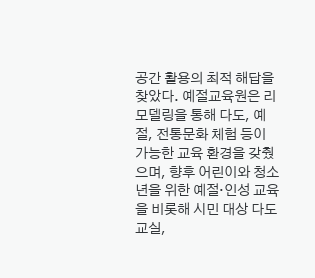공간 활용의 최적 해답을 찾았다. 예절교육원은 리모델링을 통해 다도, 예절, 전통문화 체험 등이 가능한 교육 환경을 갖췄으며, 향후 어린이와 청소년을 위한 예절‧인성 교육을 비롯해 시민 대상 다도 교실,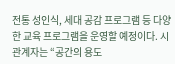전통 성인식, 세대 공감 프로그램 등 다양한 교육 프로그램을 운영할 예정이다. 시 관계자는 “공간의 용도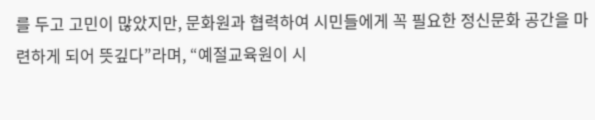를 두고 고민이 많았지만, 문화원과 협력하여 시민들에게 꼭 필요한 정신문화 공간을 마련하게 되어 뜻깊다”라며, “예절교육원이 시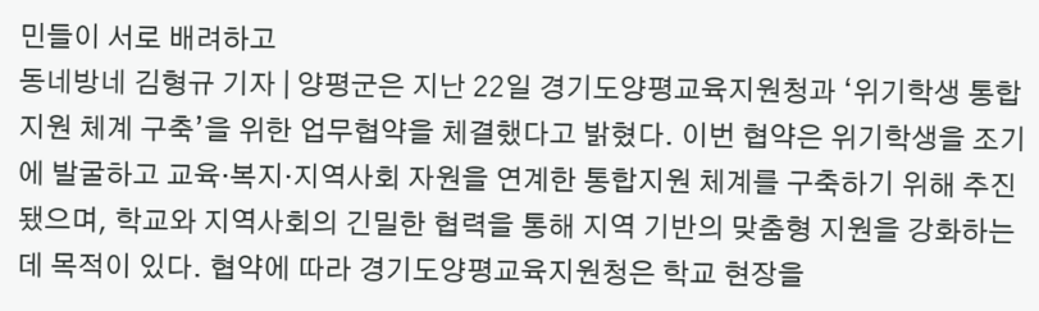민들이 서로 배려하고
동네방네 김형규 기자 | 양평군은 지난 22일 경기도양평교육지원청과 ‘위기학생 통합지원 체계 구축’을 위한 업무협약을 체결했다고 밝혔다. 이번 협약은 위기학생을 조기에 발굴하고 교육·복지·지역사회 자원을 연계한 통합지원 체계를 구축하기 위해 추진됐으며, 학교와 지역사회의 긴밀한 협력을 통해 지역 기반의 맞춤형 지원을 강화하는 데 목적이 있다. 협약에 따라 경기도양평교육지원청은 학교 현장을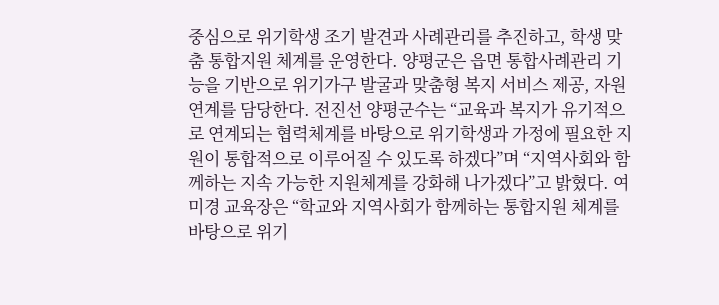중심으로 위기학생 조기 발견과 사례관리를 추진하고, 학생 맞춤 통합지원 체계를 운영한다. 양평군은 읍면 통합사례관리 기능을 기반으로 위기가구 발굴과 맞춤형 복지 서비스 제공, 자원 연계를 담당한다. 전진선 양평군수는 “교육과 복지가 유기적으로 연계되는 협력체계를 바탕으로 위기학생과 가정에 필요한 지원이 통합적으로 이루어질 수 있도록 하겠다”며 “지역사회와 함께하는 지속 가능한 지원체계를 강화해 나가겠다”고 밝혔다. 여미경 교육장은 “학교와 지역사회가 함께하는 통합지원 체계를 바탕으로 위기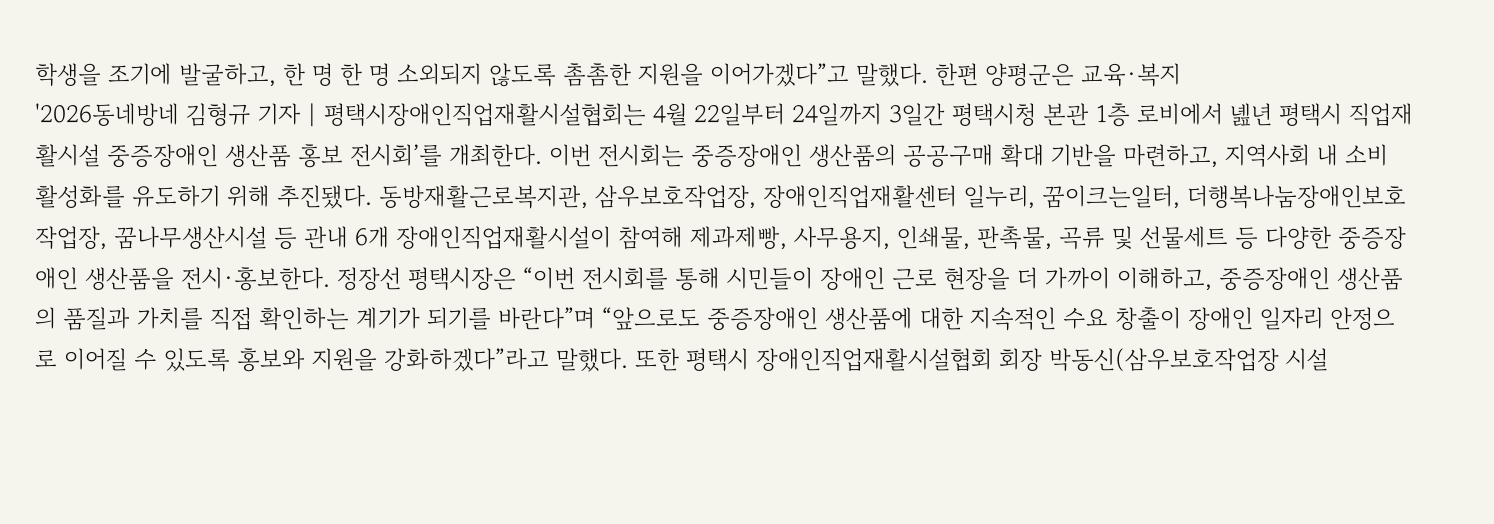학생을 조기에 발굴하고, 한 명 한 명 소외되지 않도록 촘촘한 지원을 이어가겠다”고 말했다. 한편 양평군은 교육·복지
'2026동네방네 김형규 기자 | 평택시장애인직업재활시설협회는 4월 22일부터 24일까지 3일간 평택시청 본관 1층 로비에서 녪년 평택시 직업재활시설 중증장애인 생산품 홍보 전시회’를 개최한다. 이번 전시회는 중증장애인 생산품의 공공구매 확대 기반을 마련하고, 지역사회 내 소비 활성화를 유도하기 위해 추진됐다. 동방재활근로복지관, 삼우보호작업장, 장애인직업재활센터 일누리, 꿈이크는일터, 더행복나눔장애인보호작업장, 꿈나무생산시설 등 관내 6개 장애인직업재활시설이 참여해 제과제빵, 사무용지, 인쇄물, 판촉물, 곡류 및 선물세트 등 다양한 중증장애인 생산품을 전시·홍보한다. 정장선 평택시장은 “이번 전시회를 통해 시민들이 장애인 근로 현장을 더 가까이 이해하고, 중증장애인 생산품의 품질과 가치를 직접 확인하는 계기가 되기를 바란다”며 “앞으로도 중증장애인 생산품에 대한 지속적인 수요 창출이 장애인 일자리 안정으로 이어질 수 있도록 홍보와 지원을 강화하겠다”라고 말했다. 또한 평택시 장애인직업재활시설협회 회장 박동신(삼우보호작업장 시설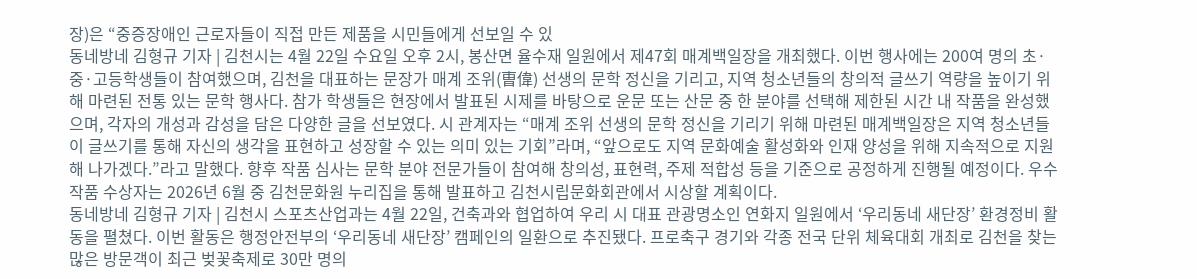장)은 “중증장애인 근로자들이 직접 만든 제품을 시민들에게 선보일 수 있
동네방네 김형규 기자 | 김천시는 4월 22일 수요일 오후 2시, 봉산면 율수재 일원에서 제47회 매계백일장을 개최했다. 이번 행사에는 200여 명의 초·중·고등학생들이 참여했으며, 김천을 대표하는 문장가 매계 조위(曺偉) 선생의 문학 정신을 기리고, 지역 청소년들의 창의적 글쓰기 역량을 높이기 위해 마련된 전통 있는 문학 행사다. 참가 학생들은 현장에서 발표된 시제를 바탕으로 운문 또는 산문 중 한 분야를 선택해 제한된 시간 내 작품을 완성했으며, 각자의 개성과 감성을 담은 다양한 글을 선보였다. 시 관계자는 “매계 조위 선생의 문학 정신을 기리기 위해 마련된 매계백일장은 지역 청소년들이 글쓰기를 통해 자신의 생각을 표현하고 성장할 수 있는 의미 있는 기회”라며, “앞으로도 지역 문화예술 활성화와 인재 양성을 위해 지속적으로 지원해 나가겠다.”라고 말했다. 향후 작품 심사는 문학 분야 전문가들이 참여해 창의성, 표현력, 주제 적합성 등을 기준으로 공정하게 진행될 예정이다. 우수 작품 수상자는 2026년 6월 중 김천문화원 누리집을 통해 발표하고 김천시립문화회관에서 시상할 계획이다.
동네방네 김형규 기자 | 김천시 스포츠산업과는 4월 22일, 건축과와 협업하여 우리 시 대표 관광명소인 연화지 일원에서 ‘우리동네 새단장’ 환경정비 활동을 펼쳤다. 이번 활동은 행정안전부의 ‘우리동네 새단장’ 캠페인의 일환으로 추진됐다. 프로축구 경기와 각종 전국 단위 체육대회 개최로 김천을 찾는 많은 방문객이 최근 벚꽃축제로 30만 명의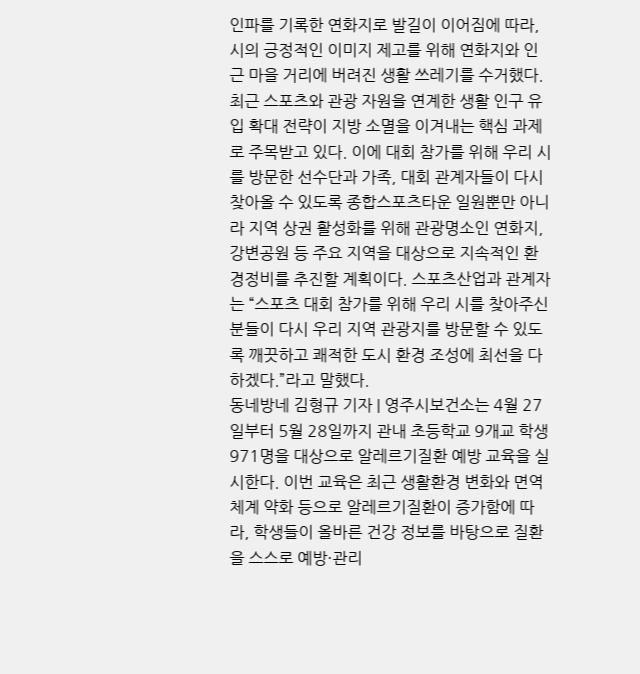인파를 기록한 연화지로 발길이 이어짐에 따라, 시의 긍정적인 이미지 제고를 위해 연화지와 인근 마을 거리에 버려진 생활 쓰레기를 수거했다. 최근 스포츠와 관광 자원을 연계한 생활 인구 유입 확대 전략이 지방 소멸을 이겨내는 핵심 과제로 주목받고 있다. 이에 대회 참가를 위해 우리 시를 방문한 선수단과 가족, 대회 관계자들이 다시 찾아올 수 있도록 종합스포츠타운 일원뿐만 아니라 지역 상권 활성화를 위해 관광명소인 연화지, 강변공원 등 주요 지역을 대상으로 지속적인 환경정비를 추진할 계획이다. 스포츠산업과 관계자는 “스포츠 대회 참가를 위해 우리 시를 찾아주신 분들이 다시 우리 지역 관광지를 방문할 수 있도록 깨끗하고 쾌적한 도시 환경 조성에 최선을 다하겠다.”라고 말했다.
동네방네 김형규 기자 | 영주시보건소는 4월 27일부터 5월 28일까지 관내 초등학교 9개교 학생 971명을 대상으로 알레르기질환 예방 교육을 실시한다. 이번 교육은 최근 생활환경 변화와 면역체계 약화 등으로 알레르기질환이 증가함에 따라, 학생들이 올바른 건강 정보를 바탕으로 질환을 스스로 예방·관리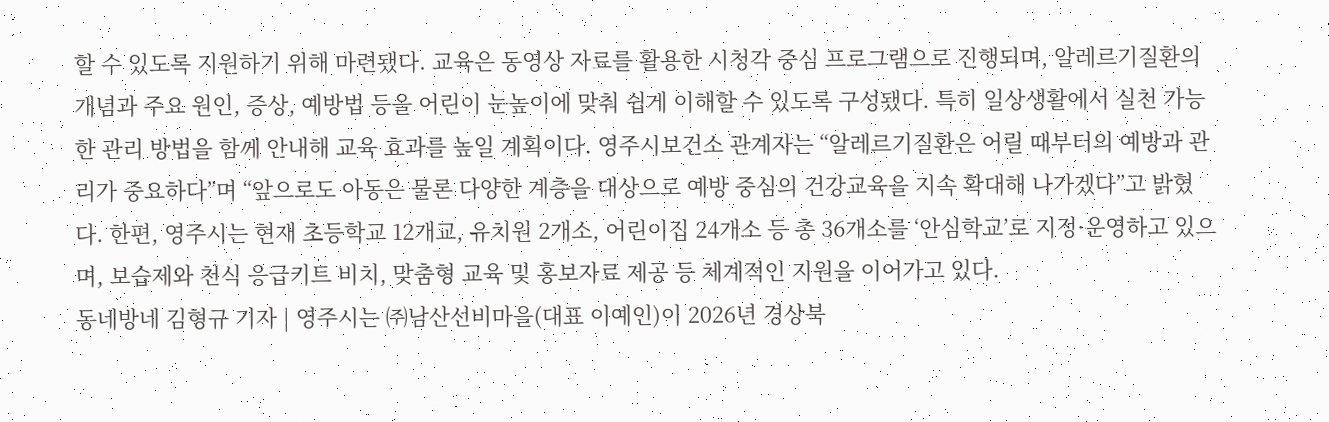할 수 있도록 지원하기 위해 마련됐다. 교육은 동영상 자료를 활용한 시청각 중심 프로그램으로 진행되며, 알레르기질환의 개념과 주요 원인, 증상, 예방법 등을 어린이 눈높이에 맞춰 쉽게 이해할 수 있도록 구성됐다. 특히 일상생활에서 실천 가능한 관리 방법을 함께 안내해 교육 효과를 높일 계획이다. 영주시보건소 관계자는 “알레르기질환은 어릴 때부터의 예방과 관리가 중요하다”며 “앞으로도 아동은 물론 다양한 계층을 대상으로 예방 중심의 건강교육을 지속 확대해 나가겠다”고 밝혔다. 한편, 영주시는 현재 초등학교 12개교, 유치원 2개소, 어린이집 24개소 등 총 36개소를 ‘안심학교’로 지정·운영하고 있으며, 보습제와 천식 응급키트 비치, 맞춤형 교육 및 홍보자료 제공 등 체계적인 지원을 이어가고 있다.
동네방네 김형규 기자 | 영주시는 ㈜남산선비마을(대표 이예인)이 2026년 경상북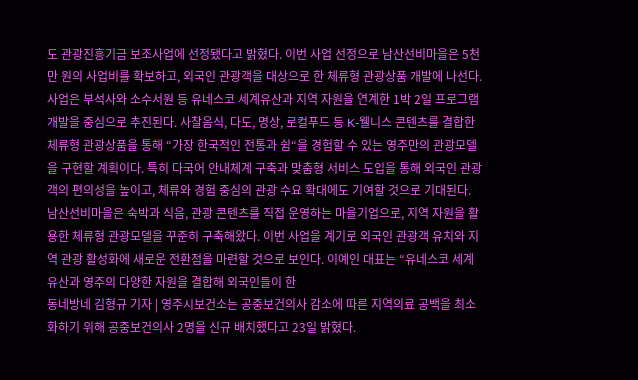도 관광진흥기금 보조사업에 선정됐다고 밝혔다. 이번 사업 선정으로 남산선비마을은 5천만 원의 사업비를 확보하고, 외국인 관광객을 대상으로 한 체류형 관광상품 개발에 나선다. 사업은 부석사와 소수서원 등 유네스코 세계유산과 지역 자원을 연계한 1박 2일 프로그램 개발을 중심으로 추진된다. 사찰음식, 다도, 명상, 로컬푸드 등 K-웰니스 콘텐츠를 결합한 체류형 관광상품을 통해 “가장 한국적인 전통과 쉼“을 경험할 수 있는 영주만의 관광모델을 구현할 계획이다. 특히 다국어 안내체계 구축과 맞춤형 서비스 도입을 통해 외국인 관광객의 편의성을 높이고, 체류와 경험 중심의 관광 수요 확대에도 기여할 것으로 기대된다. 남산선비마을은 숙박과 식음, 관광 콘텐츠를 직접 운영하는 마을기업으로, 지역 자원을 활용한 체류형 관광모델을 꾸준히 구축해왔다. 이번 사업을 계기로 외국인 관광객 유치와 지역 관광 활성화에 새로운 전환점을 마련할 것으로 보인다. 이예인 대표는 “유네스코 세계유산과 영주의 다양한 자원을 결합해 외국인들이 한
동네방네 김형규 기자 | 영주시보건소는 공중보건의사 감소에 따른 지역의료 공백을 최소화하기 위해 공중보건의사 2명을 신규 배치했다고 23일 밝혔다.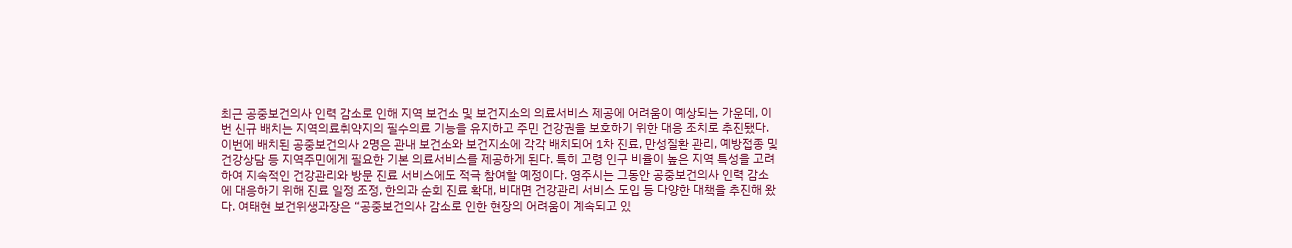최근 공중보건의사 인력 감소로 인해 지역 보건소 및 보건지소의 의료서비스 제공에 어려움이 예상되는 가운데, 이번 신규 배치는 지역의료취약지의 필수의료 기능을 유지하고 주민 건강권을 보호하기 위한 대응 조치로 추진됐다. 이번에 배치된 공중보건의사 2명은 관내 보건소와 보건지소에 각각 배치되어 1차 진료, 만성질환 관리, 예방접종 및 건강상담 등 지역주민에게 필요한 기본 의료서비스를 제공하게 된다. 특히 고령 인구 비율이 높은 지역 특성을 고려하여 지속적인 건강관리와 방문 진료 서비스에도 적극 참여할 예정이다. 영주시는 그동안 공중보건의사 인력 감소에 대응하기 위해 진료 일정 조정, 한의과 순회 진료 확대, 비대면 건강관리 서비스 도입 등 다양한 대책을 추진해 왔다. 여태현 보건위생과장은 “공중보건의사 감소로 인한 현장의 어려움이 계속되고 있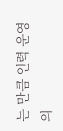는 만큼 인력 운영의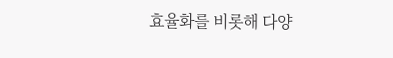효율화를 비롯해 다양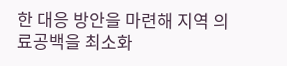한 대응 방안을 마련해 지역 의료공백을 최소화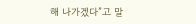해 나가겠다”고 말